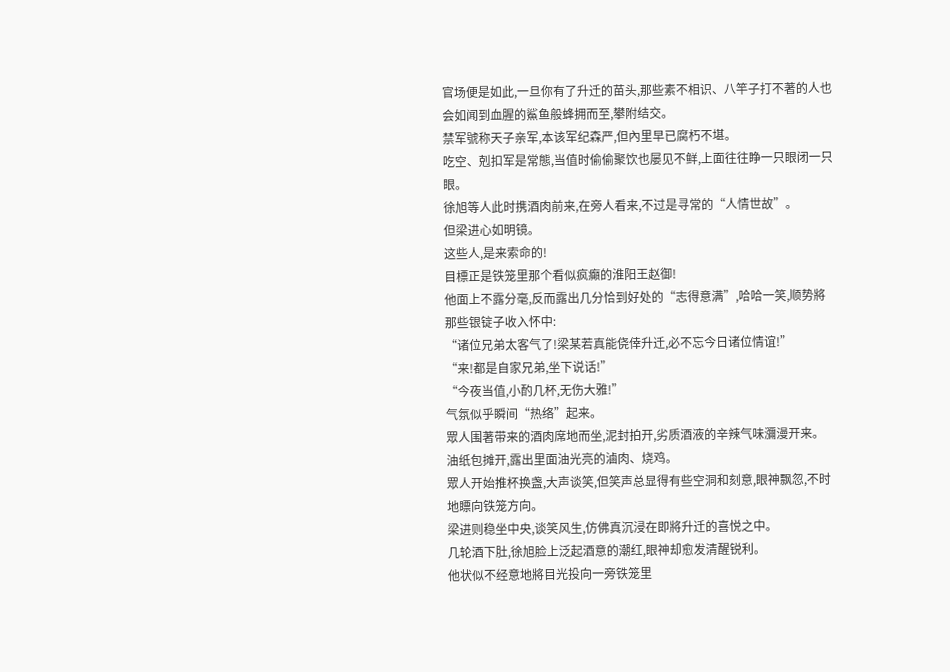官场便是如此,一旦你有了升迁的苗头,那些素不相识、八竿子打不著的人也会如闻到血腥的鯊鱼般蜂拥而至,攀附结交。
禁军號称天子亲军,本该军纪森严,但內里早已腐朽不堪。
吃空、剋扣军是常態,当值时偷偷聚饮也屡见不鲜,上面往往睁一只眼闭一只眼。
徐旭等人此时携酒肉前来,在旁人看来,不过是寻常的“人情世故”。
但梁进心如明镜。
这些人,是来索命的!
目標正是铁笼里那个看似疯癲的淮阳王赵御!
他面上不露分毫,反而露出几分恰到好处的“志得意满”,哈哈一笑,顺势將那些银锭子收入怀中:
“诸位兄弟太客气了!梁某若真能侥倖升迁,必不忘今日诸位情谊!”
“来!都是自家兄弟,坐下说话!”
“今夜当值,小酌几杯,无伤大雅!”
气氛似乎瞬间“热络”起来。
眾人围著带来的酒肉席地而坐,泥封拍开,劣质酒液的辛辣气味瀰漫开来。
油纸包摊开,露出里面油光亮的滷肉、烧鸡。
眾人开始推杯换盏,大声谈笑,但笑声总显得有些空洞和刻意,眼神飘忽,不时地瞟向铁笼方向。
梁进则稳坐中央,谈笑风生,仿佛真沉浸在即將升迁的喜悦之中。
几轮酒下肚,徐旭脸上泛起酒意的潮红,眼神却愈发清醒锐利。
他状似不经意地將目光投向一旁铁笼里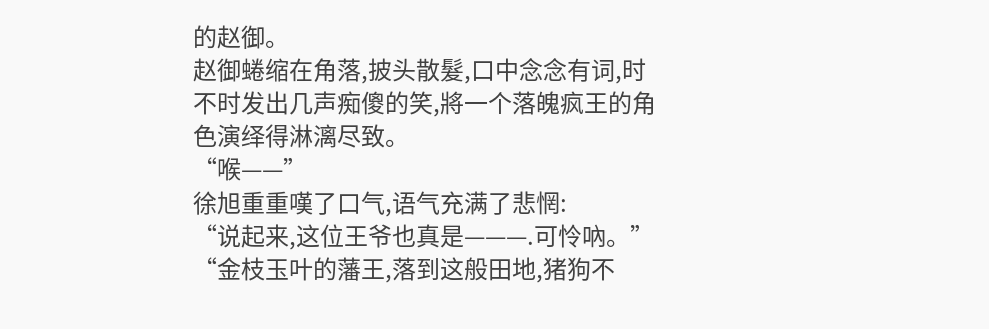的赵御。
赵御蜷缩在角落,披头散髮,口中念念有词,时不时发出几声痴傻的笑,將一个落魄疯王的角色演绎得淋漓尽致。
“喉——”
徐旭重重嘆了口气,语气充满了悲惘:
“说起来,这位王爷也真是———.可怜吶。”
“金枝玉叶的藩王,落到这般田地,猪狗不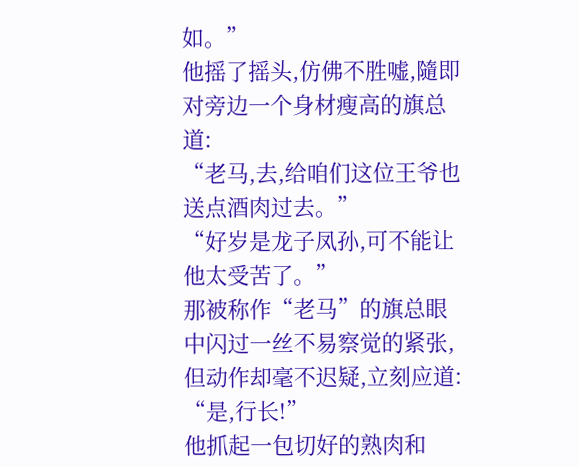如。”
他摇了摇头,仿佛不胜嘘,隨即对旁边一个身材瘦高的旗总道:
“老马,去,给咱们这位王爷也送点酒肉过去。”
“好岁是龙子凤孙,可不能让他太受苦了。”
那被称作“老马”的旗总眼中闪过一丝不易察觉的紧张,但动作却毫不迟疑,立刻应道:
“是,行长!”
他抓起一包切好的熟肉和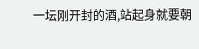一坛刚开封的酒,站起身就要朝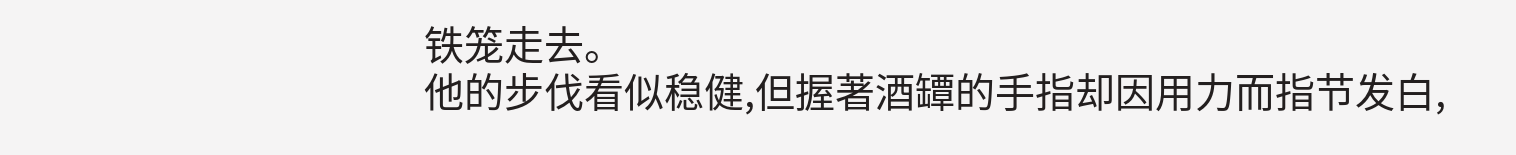铁笼走去。
他的步伐看似稳健,但握著酒罈的手指却因用力而指节发白,